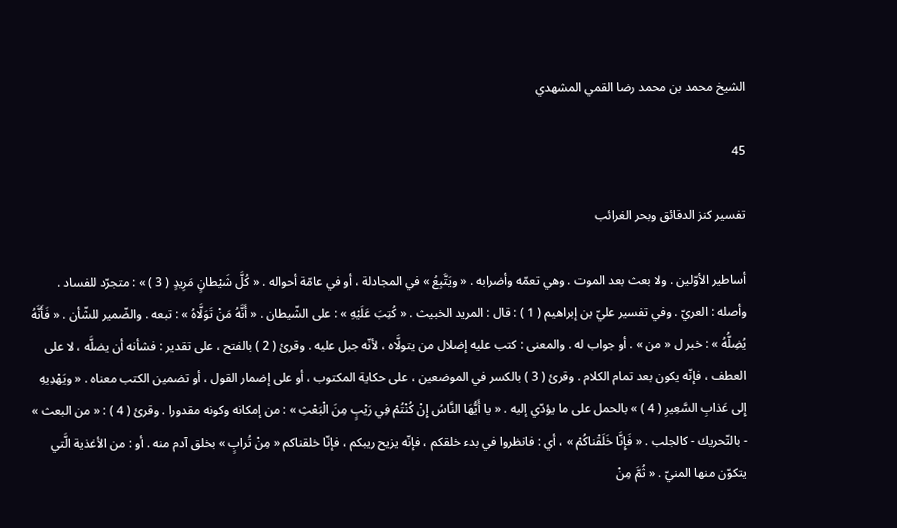الشيخ محمد بن محمد رضا القمي المشهدي

45

تفسير كنز الدقائق وبحر الغرائب

أساطير الأوّلين . ولا بعث بعد الموت . وهي تعمّه وأضرابه . « ويَتَّبِعُ » في المجادلة ، أو في عامّة أحواله . « كُلَّ شَيْطانٍ مَرِيدٍ ( 3 ) » : متجرّد للفساد . وأصله : العريّ . وفي تفسير عليّ بن إبراهيم ( 1 ) : قال : المريد الخبيث . « كُتِبَ عَلَيْهِ » : على الشّيطان . « أَنَّهُ مَنْ تَوَلَّاهُ » : تبعه . والضّمير للشّأن . « فَأَنَّهُ يُضِلُّهُ » : خبر ل « من » . أو جواب له . والمعنى : كتب عليه إضلال من يتولَّاه ، لأنّه جبل عليه . وقرئ ( 2 ) بالفتح ، على تقدير : فشأنه أن يضلَّه ، لا على العطف ، فإنّه يكون بعد تمام الكلام . وقرئ ( 3 ) بالكسر في الموضعين ، على حكاية المكتوب ، أو على إضمار القول ، أو تضمين الكتب معناه . « ويَهْدِيهِ إِلى عَذابِ السَّعِيرِ ( 4 ) » بالحمل على ما يؤدّي إليه . « يا أَيُّهَا النَّاسُ إِنْ كُنْتُمْ فِي رَيْبٍ مِنَ الْبَعْثِ » : من إمكانه وكونه مقدورا . وقرئ ( 4 ) : « من البعث » - بالتّحريك - كالجلب . « فَإِنَّا خَلَقْناكُمْ » ، أي : فانظروا في بدء خلقكم ، فإنّه يزيح ريبكم ، فإنّا خلقناكم « مِنْ تُرابٍ » بخلق آدم منه . أو : من الأغذية الَّتي يتكوّن منها المنيّ . « ثُمَّ مِنْ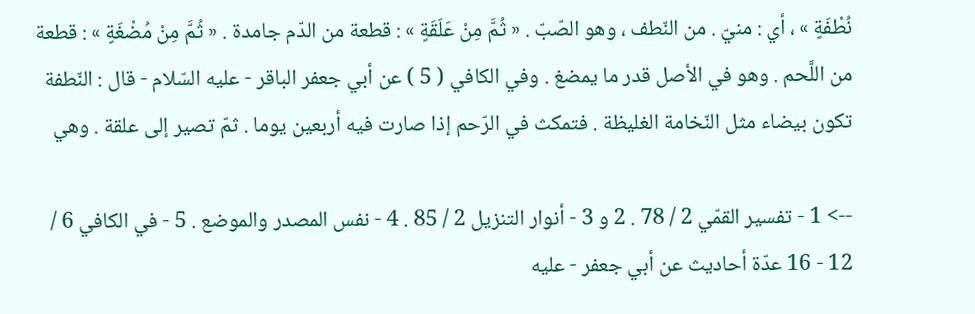نُطْفَةٍ » ، أي : منيّ . من النّطف ، وهو الصّبّ . « ثُمَّ مِنْ عَلَقَةٍ » : قطعة من الدّم جامدة . « ثُمَّ مِنْ مُضْغَةٍ » : قطعة من اللَّحم . وهو في الأصل قدر ما يمضغ . وفي الكافي ( 5 ) عن أبي جعفر الباقر - عليه السّلام - قال : النّطفة تكون بيضاء مثل النّخامة الغليظة . فتمكث في الرّحم إذا صارت فيه أربعين يوما . ثمّ تصير إلى علقة . وهي

--> 1 - تفسير القمّي 2 / 78 . 2 و 3 - أنوار التنزيل 2 / 85 . 4 - نفس المصدر والموضع . 5 - في الكافي 6 / 12 - 16 عدّة أحاديث عن أبي جعفر - عليه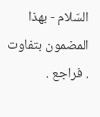السّلام - بهذا المضمون بتفاوت . فراجع .